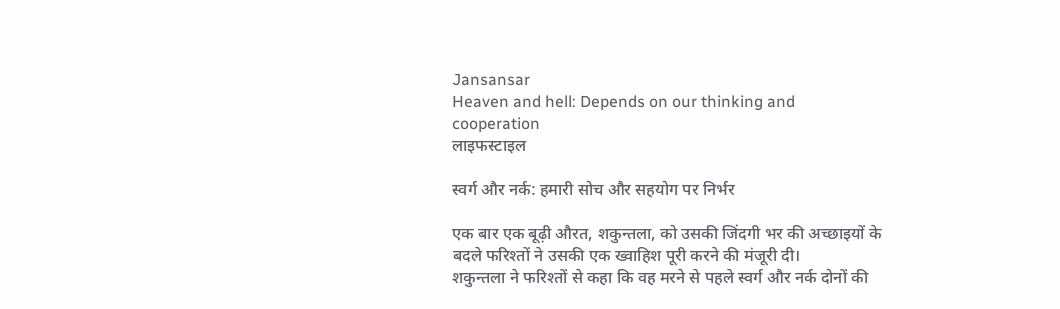Jansansar
Heaven and hell: Depends on our thinking and cooperation
लाइफस्टाइल

स्वर्ग और नर्क: हमारी सोच और सहयोग पर निर्भर

एक बार एक बूढ़ी औरत, शकुन्तला, को उसकी जिंदगी भर की अच्छाइयों के बदले फरिश्तों ने उसकी एक ख्वाहिश पूरी करने की मंजूरी दी।
शकुन्तला ने फरिश्तों से कहा कि वह मरने से पहले स्वर्ग और नर्क दोनों की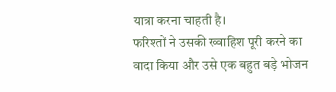यात्रा करना चाहती है।
फरिश्तों ने उसकी ख्वाहिश पूरी करने का वादा किया और उसे एक बहुत बड़े भोजन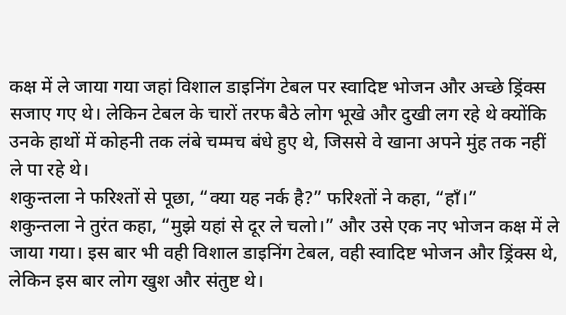कक्ष में ले जाया गया जहां विशाल डाइनिंग टेबल पर स्वादिष्ट भोजन और अच्छे ड्रिंक्स सजाए गए थे। लेकिन टेबल के चारों तरफ बैठे लोग भूखे और दुखी लग रहे थे क्योंकि उनके हाथों में कोहनी तक लंबे चम्मच बंधे हुए थे, जिससे वे खाना अपने मुंह तक नहीं ले पा रहे थे।
शकुन्तला ने फरिश्तों से पूछा, “क्या यह नर्क है?” फरिश्तों ने कहा, “हाँ।”
शकुन्तला ने तुरंत कहा, “मुझे यहां से दूर ले चलो।” और उसे एक नए भोजन कक्ष में ले जाया गया। इस बार भी वही विशाल डाइनिंग टेबल, वही स्वादिष्ट भोजन और ड्रिंक्स थे, लेकिन इस बार लोग खुश और संतुष्ट थे।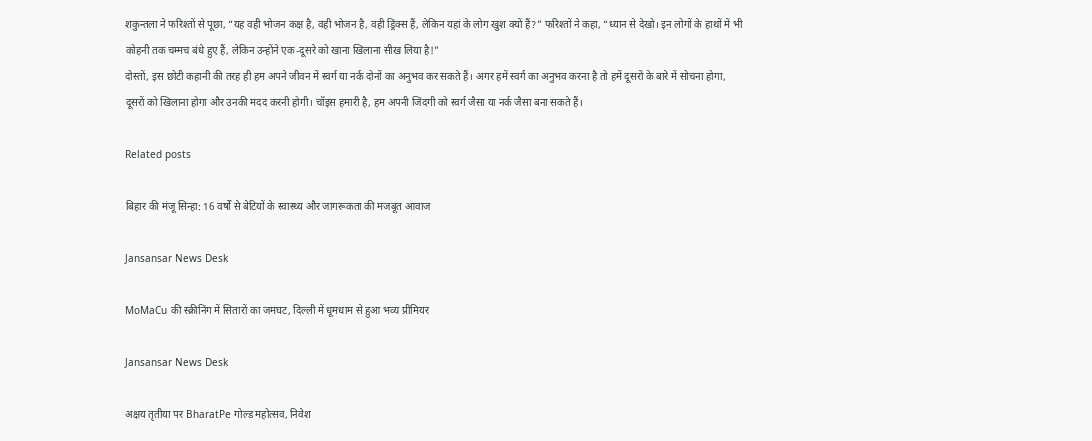शकुन्तला ने फरिश्तों से पूछा, “यह वही भोजन कक्ष है, वही भोजन है, वही ड्रिंक्स हैं, लेकिन यहां के लोग खुश क्यों हैं?” फरिश्तों ने कहा, “ध्यान से देखो। इन लोगों के हाथों में भी कोहनी तक चम्मच बंधे हुए हैं, लेकिन उन्होंने एक-दूसरे को खाना खिलाना सीख लिया है!”
दोस्तों, इस छोटी कहानी की तरह ही हम अपने जीवन में स्वर्ग या नर्क दोनों का अनुभव कर सकते हैं। अगर हमें स्वर्ग का अनुभव करना है तो हमें दूसरों के बारे में सोचना होगा, दूसरों को खिलाना होगा और उनकी मदद करनी होगी। चॉइस हमारी है, हम अपनी जिंदगी को स्वर्ग जैसा या नर्क जैसा बना सकते हैं।

Related posts

बिहार की मंजू सिन्हा: 16 वर्षों से बेटियों के स्वास्थ्य और जागरूकता की मजबूत आवाज

Jansansar News Desk

MoMaCu की स्क्रीनिंग में सितारों का जमघट, दिल्ली में धूमधाम से हुआ भव्य प्रीमियर

Jansansar News Desk

अक्षय तृतीया पर BharatPe गोल्ड महोत्सव, निवेश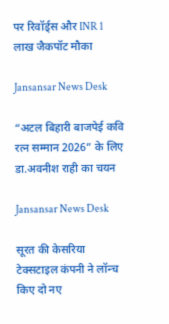पर रिवॉर्ड्स और INR 1 लाख जैकपॉट मौका

Jansansar News Desk

“अटल बिहारी बाजपेई कवि रत्न सम्मान 2026” के लिए डा.अवनीश राही का चयन

Jansansar News Desk

सूरत की केसरिया टेक्सटाइल कंपनी ने लॉन्च किए दो नए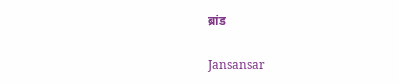ब्रांड

Jansansar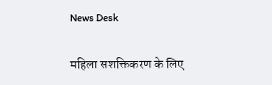News Desk

महिला सशक्तिकरण के लिए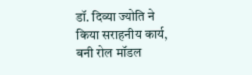डॉ. दिव्या ज्योति ने किया सराहनीय कार्य, बनी रोल मॉडल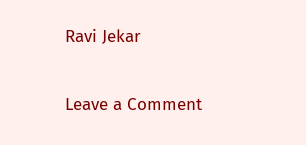Ravi Jekar

Leave a Comment